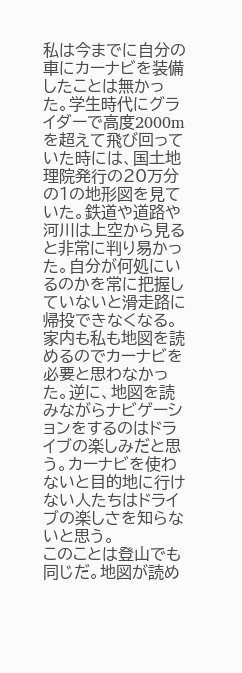私は今までに自分の車にカーナビを装備したことは無かった。学生時代にグライダーで高度2000mを超えて飛び回っていた時には、国土地理院発行の20万分の1の地形図を見ていた。鉄道や道路や河川は上空から見ると非常に判り易かった。自分が何処にいるのかを常に把握していないと滑走路に帰投できなくなる。
家内も私も地図を読めるのでカーナビを必要と思わなかった。逆に、地図を読みながらナビゲーションをするのはドライブの楽しみだと思う。カーナビを使わないと目的地に行けない人たちはドライブの楽しさを知らないと思う。
このことは登山でも同じだ。地図が読め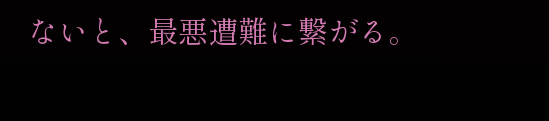ないと、最悪遭難に繋がる。